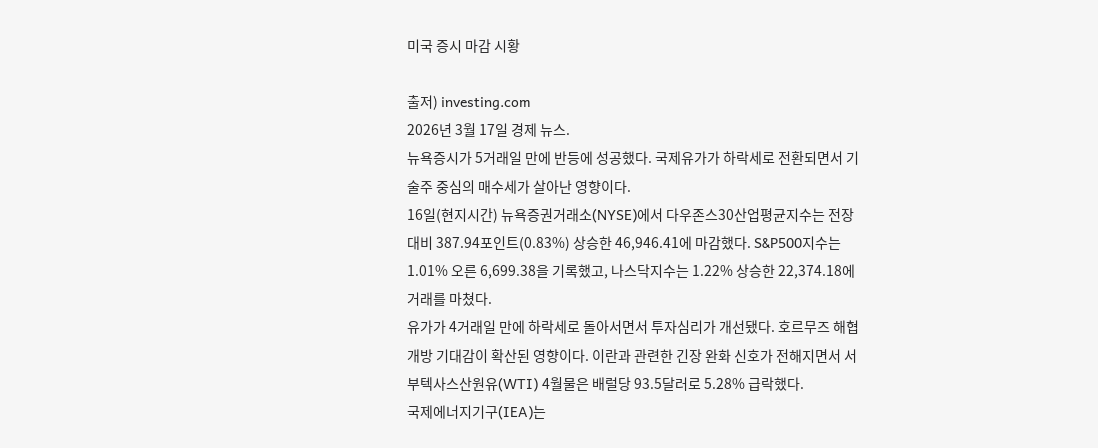미국 증시 마감 시황

출저) investing.com
2026년 3월 17일 경제 뉴스.
뉴욕증시가 5거래일 만에 반등에 성공했다. 국제유가가 하락세로 전환되면서 기술주 중심의 매수세가 살아난 영향이다.
16일(현지시간) 뉴욕증권거래소(NYSE)에서 다우존스30산업평균지수는 전장 대비 387.94포인트(0.83%) 상승한 46,946.41에 마감했다. S&P500지수는 1.01% 오른 6,699.38을 기록했고, 나스닥지수는 1.22% 상승한 22,374.18에 거래를 마쳤다.
유가가 4거래일 만에 하락세로 돌아서면서 투자심리가 개선됐다. 호르무즈 해협 개방 기대감이 확산된 영향이다. 이란과 관련한 긴장 완화 신호가 전해지면서 서부텍사스산원유(WTI) 4월물은 배럴당 93.5달러로 5.28% 급락했다.
국제에너지기구(IEA)는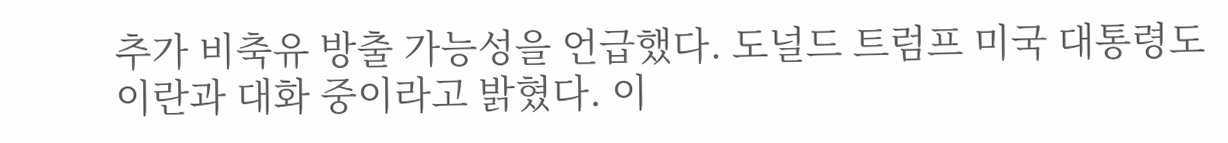추가 비축유 방출 가능성을 언급했다. 도널드 트럼프 미국 대통령도 이란과 대화 중이라고 밝혔다. 이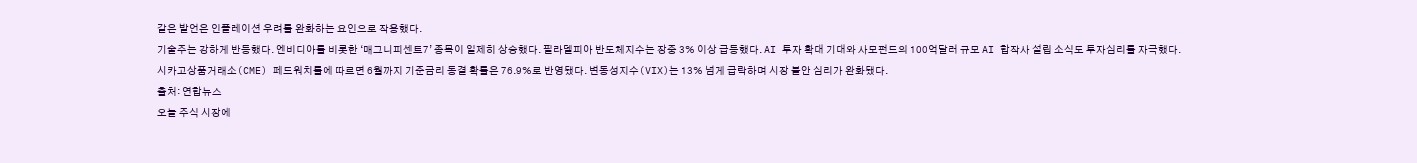같은 발언은 인플레이션 우려를 완화하는 요인으로 작용했다.
기술주는 강하게 반등했다. 엔비디아를 비롯한 ‘매그니피센트7’ 종목이 일제히 상승했다. 필라델피아 반도체지수는 장중 3% 이상 급등했다. AI 투자 확대 기대와 사모펀드의 100억달러 규모 AI 합작사 설립 소식도 투자심리를 자극했다.
시카고상품거래소(CME) 페드워치툴에 따르면 6월까지 기준금리 동결 확률은 76.9%로 반영됐다. 변동성지수(VIX)는 13% 넘게 급락하며 시장 불안 심리가 완화됐다.
출처: 연합뉴스
오늘 주식 시장에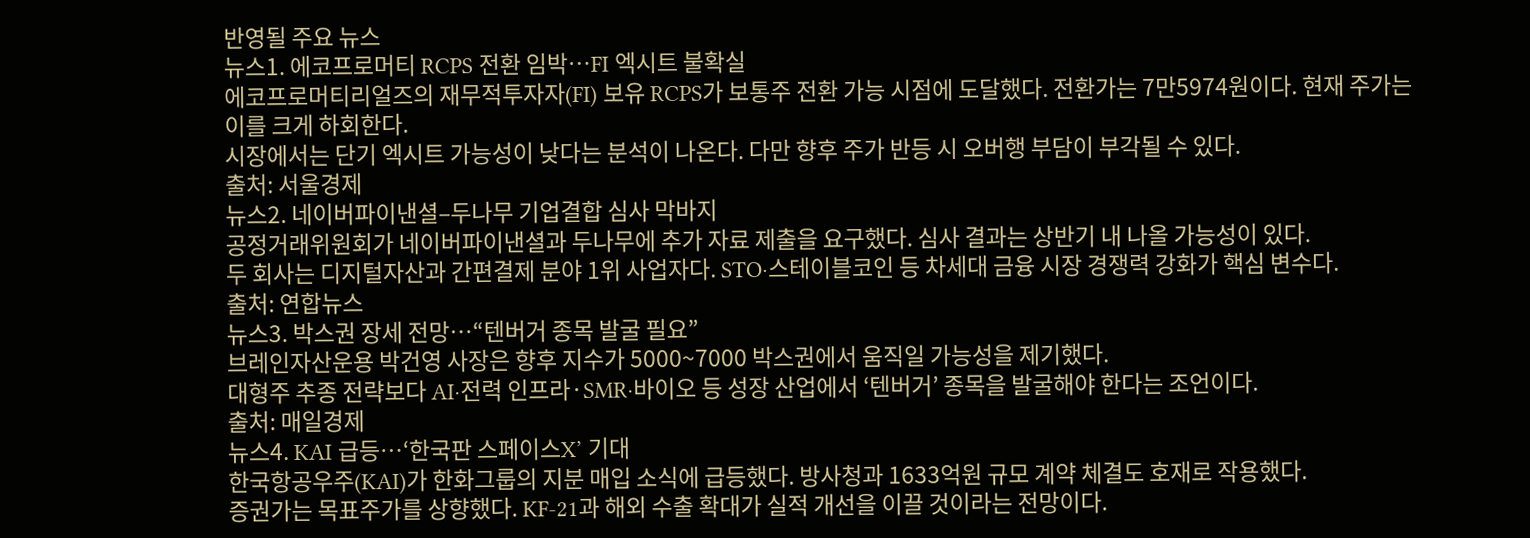반영될 주요 뉴스
뉴스1. 에코프로머티 RCPS 전환 임박…FI 엑시트 불확실
에코프로머티리얼즈의 재무적투자자(FI) 보유 RCPS가 보통주 전환 가능 시점에 도달했다. 전환가는 7만5974원이다. 현재 주가는 이를 크게 하회한다.
시장에서는 단기 엑시트 가능성이 낮다는 분석이 나온다. 다만 향후 주가 반등 시 오버행 부담이 부각될 수 있다.
출처: 서울경제
뉴스2. 네이버파이낸셜–두나무 기업결합 심사 막바지
공정거래위원회가 네이버파이낸셜과 두나무에 추가 자료 제출을 요구했다. 심사 결과는 상반기 내 나올 가능성이 있다.
두 회사는 디지털자산과 간편결제 분야 1위 사업자다. STO·스테이블코인 등 차세대 금융 시장 경쟁력 강화가 핵심 변수다.
출처: 연합뉴스
뉴스3. 박스권 장세 전망…“텐버거 종목 발굴 필요”
브레인자산운용 박건영 사장은 향후 지수가 5000~7000 박스권에서 움직일 가능성을 제기했다.
대형주 추종 전략보다 AI·전력 인프라·SMR·바이오 등 성장 산업에서 ‘텐버거’ 종목을 발굴해야 한다는 조언이다.
출처: 매일경제
뉴스4. KAI 급등…‘한국판 스페이스X’ 기대
한국항공우주(KAI)가 한화그룹의 지분 매입 소식에 급등했다. 방사청과 1633억원 규모 계약 체결도 호재로 작용했다.
증권가는 목표주가를 상향했다. KF-21과 해외 수출 확대가 실적 개선을 이끌 것이라는 전망이다.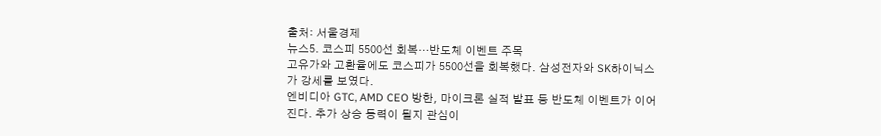출처: 서울경제
뉴스5. 코스피 5500선 회복…반도체 이벤트 주목
고유가와 고환율에도 코스피가 5500선을 회복했다. 삼성전자와 SK하이닉스가 강세를 보였다.
엔비디아 GTC, AMD CEO 방한, 마이크론 실적 발표 등 반도체 이벤트가 이어진다. 추가 상승 동력이 될지 관심이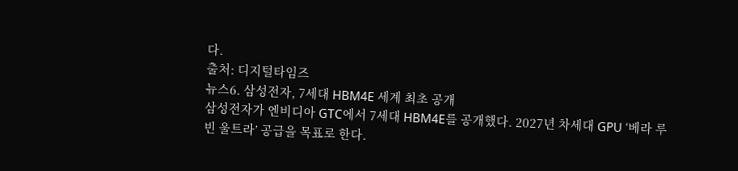다.
출처: 디지털타임즈
뉴스6. 삼성전자, 7세대 HBM4E 세계 최초 공개
삼성전자가 엔비디아 GTC에서 7세대 HBM4E를 공개했다. 2027년 차세대 GPU ‘베라 루빈 울트라’ 공급을 목표로 한다.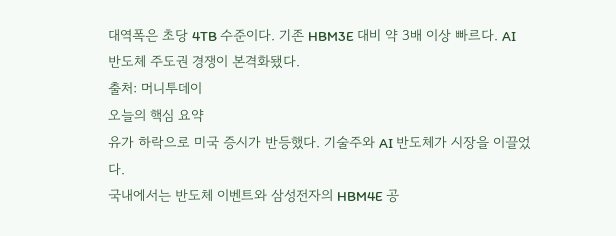대역폭은 초당 4TB 수준이다. 기존 HBM3E 대비 약 3배 이상 빠르다. AI 반도체 주도권 경쟁이 본격화됐다.
출처: 머니투데이
오늘의 핵심 요약
유가 하락으로 미국 증시가 반등했다. 기술주와 AI 반도체가 시장을 이끌었다.
국내에서는 반도체 이벤트와 삼성전자의 HBM4E 공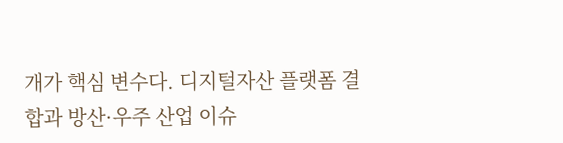개가 핵심 변수다. 디지털자산 플랫폼 결합과 방산·우주 산업 이슈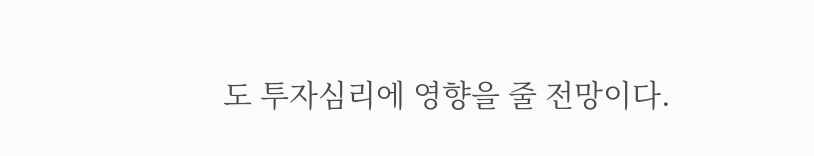도 투자심리에 영향을 줄 전망이다.